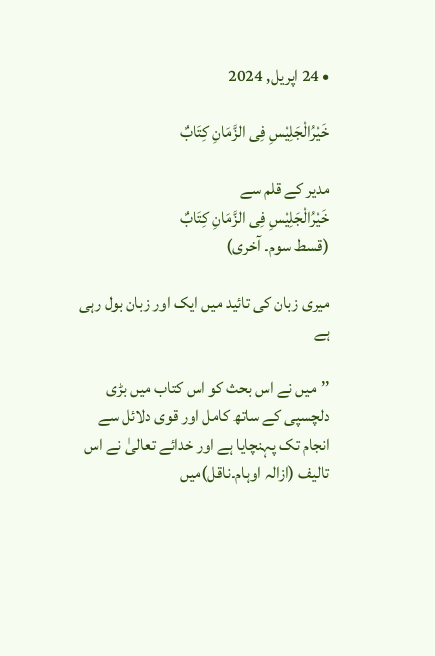• 24 اپریل, 2024

خَیْرُالْجَلِیْسِ فِی الزَّمَانِ کِتَابٌ

مدیر کے قلم سے
خَیْرُالْجَلِیْسِ فِی الزَّمَانِ کِتَابٌ
(قسط سوم۔ آخری)

میری زبان کی تائید میں ایک اور زبان بول رہی ہے

’’میں نے اس بحث کو اس کتاب میں بڑی دلچسپی کے ساتھ کامل اور قوی دلائل سے انجام تک پہنچایا ہے اور خدائے تعالیٰ نے اس تالیف (ازالہ اوہام۔ناقل)میں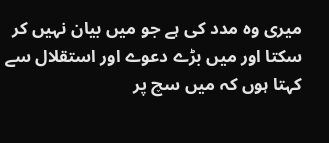میری وہ مدد کی ہے جو میں بیان نہیں کر سکتا اور میں بڑے دعوے اور استقلال سے کہتا ہوں کہ میں سچ پر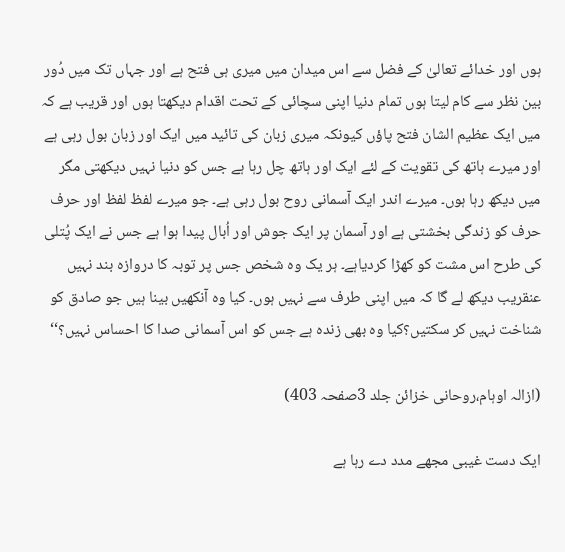ہوں اور خدائے تعالیٰ کے فضل سے اس میدان میں میری ہی فتح ہے اور جہاں تک میں دُور بین نظر سے کام لیتا ہوں تمام دنیا اپنی سچائی کے تحت اقدام دیکھتا ہوں اور قریب ہے کہ میں ایک عظیم الشان فتح پاؤں کیونکہ میری زبان کی تائید میں ایک اور زبان بول رہی ہے اور میرے ہاتھ کی تقویت کے لئے ایک اور ہاتھ چل رہا ہے جس کو دنیا نہیں دیکھتی مگر میں دیکھ رہا ہوں۔ میرے اندر ایک آسمانی روح بول رہی ہے۔ جو میرے لفظ لفظ اور حرف حرف کو زندگی بخشتی ہے اور آسمان پر ایک جوش اور اُبال پیدا ہوا ہے جس نے ایک پُتلی کی طرح اس مشت کو کھڑا کردیاہے۔ ہر یک وہ شخص جس پر توبہ کا دروازہ بند نہیں عنقریب دیکھ لے گا کہ میں اپنی طرف سے نہیں ہوں۔ کیا وہ آنکھیں بینا ہیں جو صادق کو شناخت نہیں کر سکتیں؟کیا وہ بھی زندہ ہے جس کو اس آسمانی صدا کا احساس نہیں؟‘‘

(ازالہ اوہام،روحانی خزائن جلد 3صفحہ 403)

ایک دست غیبی مجھے مدد دے رہا ہے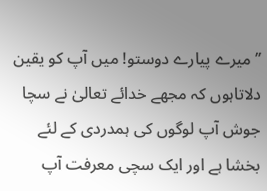’’میرے پیارے دوستو! میں آپ کو یقین دلاتاہوں کہ مجھے خدائے تعالیٰ نے سچا جوش آپ لوگوں کی ہمدردی کے لئے بخشا ہے اور ایک سچی معرفت آپ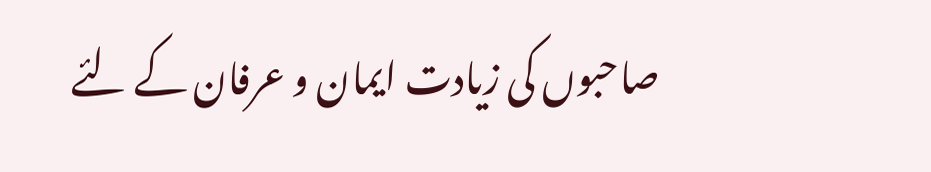صاحبوں کی زیادت ایمان و عرفان کے لئے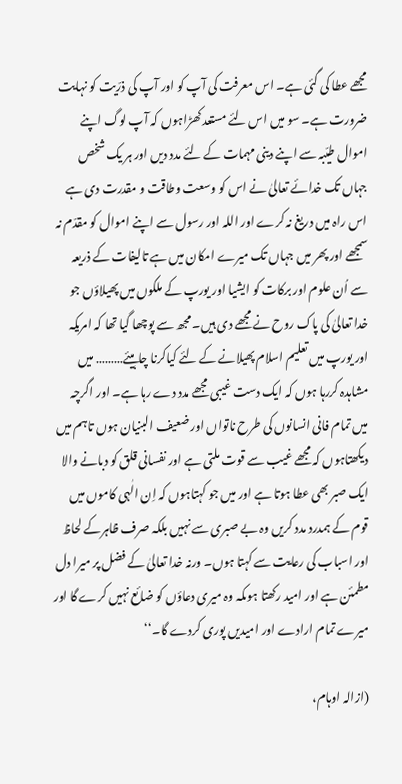مجھے عطا کی گئی ہے۔ اس معرفت کی آپ کو اور آپ کی ذرّیت کو نہایت ضرورت ہے۔ سو میں اس لئے مستعد کھڑاہوں کہ آپ لوگ اپنے اموال طیّبہ سے اپنے دینی مہمات کے لئے مدد دیں اور ہر یک شخص جہاں تک خدائے تعالیٰ نے اس کو وسعت وطاقت و مقدرت دی ہے اس راہ میں دریغ نہ کرے اور اللہ اور رسول سے اپنے اموال کو مقدّم نہ سمجھے اور پھر میں جہاں تک میرے امکان میں ہے تالیفات کے ذریعہ سے اُن علوم اور برکات کو ایشیا اور یورپ کے ملکوں میں پھیلاؤں جو خدا تعالیٰ کی پاک روح نے مجھے دی ہیں۔ مجھ سے پوچھا گیا تھا کہ امریکہ اور یورپ میں تعلیم اسلام پھیلانے کے لئے کیاکرنا چاہیئے……… میں مشاہدہ کررہا ہوں کہ ایک دست غیبی مجھے مدد دے رہا ہے۔ اور اگرچہ میں تمام فانی انسانوں کی طرح ناتواں اور ضعیف البنیان ہوں تاہم میں دیکھتاہوں کہ مجھے غیب سے قوت ملتی ہے اور نفسانی قلق کو دبانے والا ایک صبر بھی عطا ہوتا ہے اور میں جو کہتاہوں کہ اِن الٰہی کاموں میں قوم کے ہمدرد مدد کریں وہ بے صبری سے نہیں بلکہ صرف ظاہرکے لحاظ اور اسباب کی رعایت سے کہتا ہوں۔ ورنہ خدا تعالیٰ کے فضل پر میرا دل مطمئن ہے اور امید رکھتا ہوںکہ وہ میری دعاؤں کو ضائع نہیں کرے گا اور میرے تمام ارادے اور امیدیں پوری کردے گا۔‘‘

(ازالہ اوہام،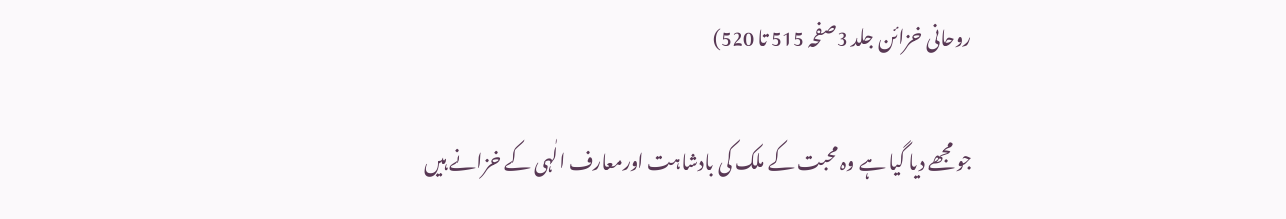روحانی خزائن جلد 3صفحہ 515 تا 520)

جو مجھے دیا گیا ہے وہ محبت کے ملک کی بادشاہت اورمعارف الٰہی کے خزانے ہیں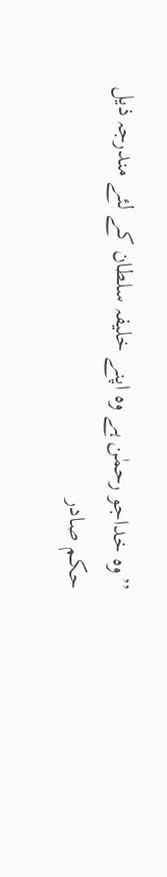’’وہ خداجو رحمٰن ہے وہ اپنے خلیفہ سلطان کے لئے مندرجہ ذیل حکم صادر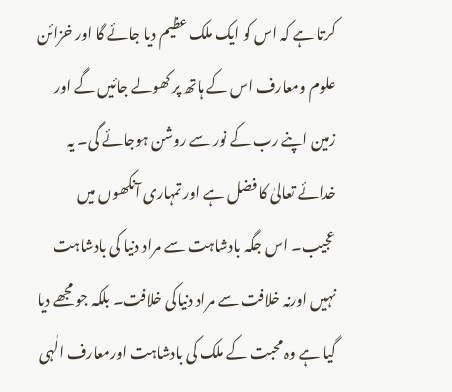کرتا ہے کہ اس کو ایک ملک عظیم دیا جائے گا اور خزائن علوم ومعارف اس کے ہاتھ پر کھولے جائیں گے اور زمین اپنے رب کے نور سے روشن ہوجائے گی۔ یہ خدائے تعالیٰ کا فضل ہے اور تمہاری آنکھوں میں عجیب۔ اس جگہ بادشاہت سے مراد دنیا کی بادشاہت نہیں اورنہ خلافت سے مراد دنیاکی خلافت۔ بلکہ جو مجھے دیا گیا ہے وہ محبت کے ملک کی بادشاہت اورمعارف الٰہی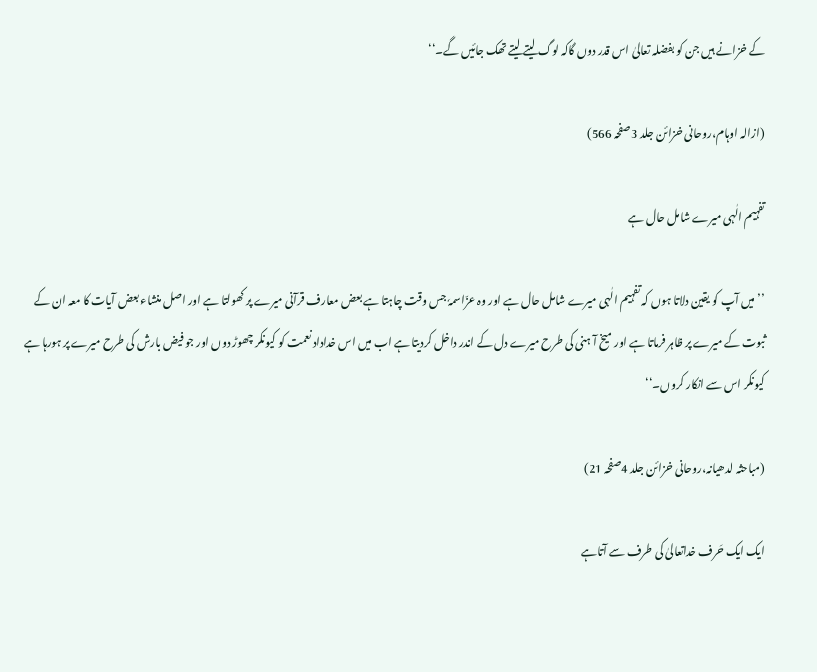کے خزانے ہیں جن کو بفضلہ تعالیٰ اس قدر دوں گاکہ لوگ لیتے لیتے تھک جائیں گے۔‘‘

(ازالہ اوہام،روحانی خزائن جلد 3صفحہ 566)

تفہیم الٰہی میرے شامل حال ہے

’’میں آپ کو یقین دلاتا ہوں کہ تفہیم الٰہی میرے شامل حال ہے اور وہ عزّاسمہٗ جس وقت چاہتا ہے بعض معارف قرآنی میرے پر کھولتا ہے اور اصل منشاء بعض آیات کا معہ ان کے ثبوت کے میرے پر ظاہر فرماتا ہے اور میخ آ ہنی کی طرح میرے دل کے اندر داخل کردیتا ہے اب میں اس خداداد نعمت کو کیونکر چھوڑ دوں اور جو فیض بارش کی طرح میرے پر ہورہا ہے کیونکر اس سے انکار کروں۔‘‘

(مباحثہ لدھیانہ،روحانی خزائن جلد 4صفحہ 21)

ایک ایک حَرف خداتعالیٰ کی طرف سے آتاہے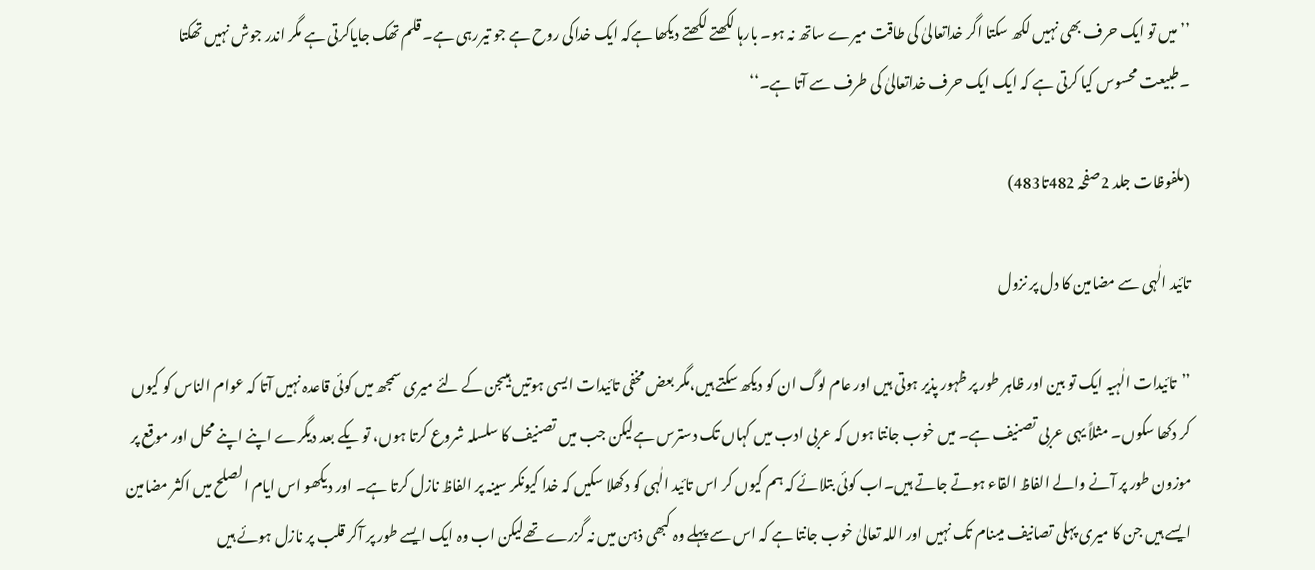’’میں تو ایک حرف بھی نہیں لکھ سکتا اگر خداتعالیٰ کی طاقت میرے ساتھ نہ ہو۔ بارہا لکھتے لکھتے دیکھا ہےکہ ایک خداکی روح ہے جو تیررہی ہے۔ قلم تھک جایاکرتی ہے مگر اندر جوش نہیں تھکتا ۔طبیعت محسوس کیا کرتی ہے کہ ایک ایک حرف خداتعالیٰ کی طرف سے آتا ہے۔‘‘

(ملفوظات جلد 2صفحہ 482تا483)

تائید الٰہی سے مضامین کا دل پر نزول

’’تائیدات الٰہیہ ایک تو بین اور ظاہر طور پر ظہور پذیر ہوتی ہیں اور عام لوگ ان کو دیکھ سکتے ہیں،مگر بعض مخفی تائیدات ایسی ہوتیں ہیںجن کے لئے میری سمجھ میں کوئی قاعدہ نہیں آتا کہ عوام الناس کو کیوں کر دکھا سکوں۔ مثلاً یہی عربی تصنیف ہے۔ میں خوب جانتا ہوں کہ عربی ادب میں کہاں تک دسترس ہےلیکن جب میں تصنیف کا سلسلہ شروع کرتا ہوں، تو یکے بعد دیگرے اپنے اپنے محل اور موقع پر موزون طور پر آنے والے الفاظ القاء ہوتے جاتے ہیں۔اب کوئی بتلائے کہ ہم کیوں کر اس تائید الٰہی کو دکھلا سکیں کہ خدا کیونکر سینہ پر الفاظ نازل کرتا ہے۔ اور دیکھو اس ایام الصلح میں اکثر مضامین ایسے ہیں جن کا میری پہلی تصانیف میںنام تک نہیں اور اللہ تعالیٰ خوب جانتا ہے کہ اس سے پہلے وہ کبھی ذہن میں نہ گزرے تھےلیکن اب وہ ایک ایسے طور پر آکر قلب پر نازل ہوئے ہیں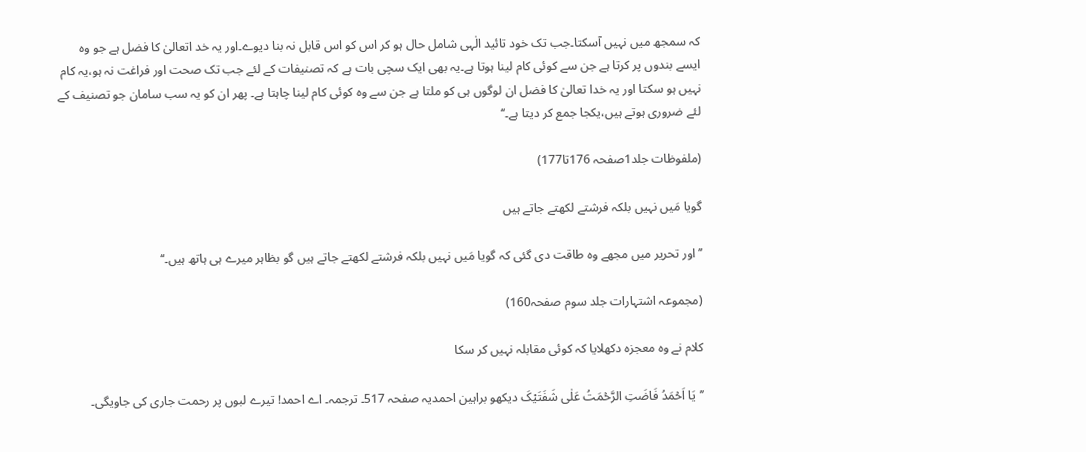کہ سمجھ میں نہیں آسکتا۔جب تک خود تائید الٰہی شامل حال ہو کر اس کو اس قابل نہ بنا دیوے۔اور یہ خد اتعالیٰ کا فضل ہے جو وہ ایسے بندوں پر کرتا ہے جن سے کوئی کام لینا ہوتا ہے۔یہ بھی ایک سچی بات ہے کہ تصنیفات کے لئے جب تک صحت اور فراغت نہ ہو،یہ کام نہیں ہو سکتا اور یہ خدا تعالیٰ کا فضل ان لوگوں ہی کو ملتا ہے جن سے وہ کوئی کام لینا چاہتا ہے۔ پھر ان کو یہ سب سامان جو تصنیف کے لئے ضروری ہوتے ہیں،یکجا جمع کر دیتا ہے۔‘‘

(ملفوظات جلد1صفحہ 176تا177)

گویا مَیں نہیں بلکہ فرشتے لکھتے جاتے ہیں

’’اور تحریر میں مجھے وہ طاقت دی گئی کہ گویا مَیں نہیں بلکہ فرشتے لکھتے جاتے ہیں گو بظاہر میرے ہی ہاتھ ہیں۔‘‘

(مجموعہ اشتہارات جلد سوم صفحہ160)

کلام نے وہ معجزہ دکھلایا کہ کوئی مقابلہ نہیں کر سکا

’’یَا اَحۡمَدُ فَاضَتِ الرَّحۡمَتُ عَلٰی شَفَتَیْکَ دیکھو براہین احمدیہ صفحہ 517۔ ترجمہ۔ اے احمد! تیرے لبوں پر رحمت جاری کی جاویگی۔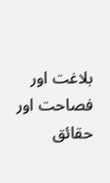بلاغت اور فصاحت اور حقائق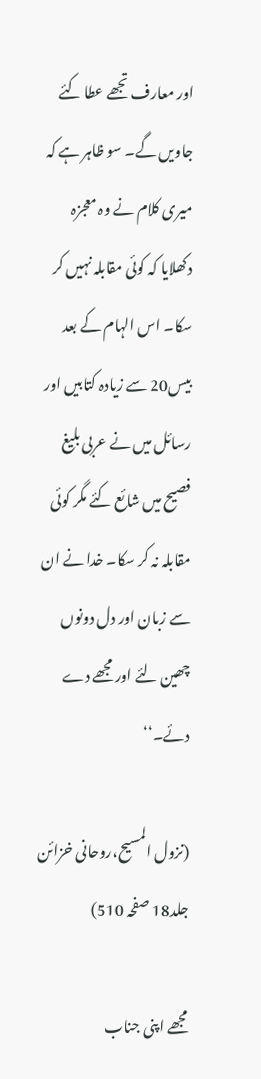اور معارف تجھے عطا کئے جاویں گے۔ سو ظاہر ہے کہ میری کلام نے وہ معجزہ دکھلایا کہ کوئی مقابلہ نہیں کر سکا۔ اس الہام کے بعد بیس20 سے زیادہ کتابیں اور رسائل میں نے عربی بلیغ فصیح میں شائع کئے مگر کوئی مقابلہ نہ کر سکا۔ خدا نے ان سے زبان اور دل دونوں چھین لئے اور مجھے دے دئے۔‘‘

(نزول المسیح،روحانی خزائن جلد18 صفحہ 510)

مجھے اپنی جناب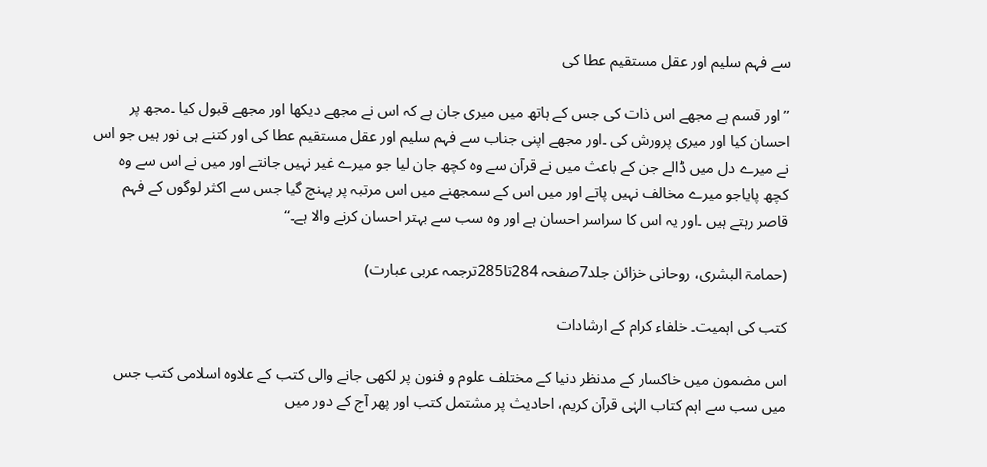سے فہم سلیم اور عقل مستقیم عطا کی

’’اور قسم ہے مجھے اس ذات کی جس کے ہاتھ میں میری جان ہے کہ اس نے مجھے دیکھا اور مجھے قبول کیا ۔مجھ پر احسان کیا اور میری پرورش کی ۔اور مجھے اپنی جناب سے فہم سلیم اور عقل مستقیم عطا کی اور کتنے ہی نور ہیں جو اس نے میرے دل میں ڈالے جن کے باعث میں نے قرآن سے وہ کچھ جان لیا جو میرے غیر نہیں جانتے اور میں نے اس سے وہ کچھ پایاجو میرے مخالف نہیں پاتے اور میں اس کے سمجھنے میں اس مرتبہ پر پہنچ گیا جس سے اکثر لوگوں کے فہم قاصر رہتے ہیں ۔اور یہ اس کا سراسر احسان ہے اور وہ سب سے بہتر احسان کرنے والا ہے۔‘‘

(حمامۃ البشری، روحانی خزائن جلد7صفحہ 284تا285ترجمہ عربی عبارت)

کتب کی اہمیت۔ خلفاء کرام کے ارشادات

اس مضمون میں خاکسار کے مدنظر دنیا کے مختلف علوم و فنون پر لکھی جانے والی کتب کے علاوہ اسلامی کتب جس میں سب سے اہم کتاب الہٰی قرآن کریم، احادیث پر مشتمل کتب اور پھر آج کے دور میں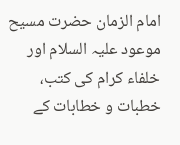امام الزمان حضرت مسیح موعود علیہ السلام اور خلفاء کرام کی کتب، خطبات و خطابات کے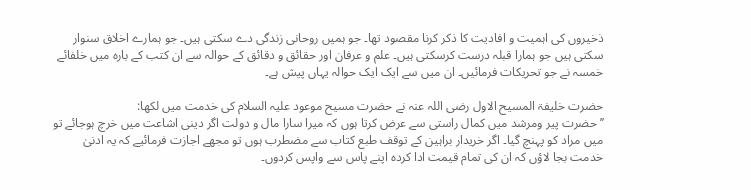ذخیروں کی اہمیت و افادیت کا ذکر کرنا مقصود تھا۔ جو ہمیں روحانی زندگی دے سکتی ہیں۔ جو ہمارے اخلاق سنوار سکتی ہیں جو ہمارا قبلہ درست کرسکتی ہیں۔ علم و عرفان اور حقائق و دقائق کے حوالہ سے ان کتب کے بارہ میں خلفائے خمسہ نے جو تحریکات فرمائیں۔ ان میں سے ایک ایک حوالہ یہاں پیش ہے۔

حضرت خلیفۃ المسیح الاول رضی اللہ عنہ نے حضرت مسیح موعود علیہ السلام کی خدمت میں لکھا:
’’حضرت پیر ومرشد میں کمال راستی سے عرض کرتا ہوں کہ میرا سارا مال و دولت اگر دینی اشاعت میں خرچ ہوجائے تو میں مراد کو پہنچ گیا۔ اگر خریدار براہین کے توقف طبع کتاب سے مضطرب ہوں تو مجھے اجازت فرمائیے کہ یہ ادنیٰ خدمت بجا لاؤں کہ ان کی تمام قیمت ادا کردہ اپنے پاس سے واپس کردوں۔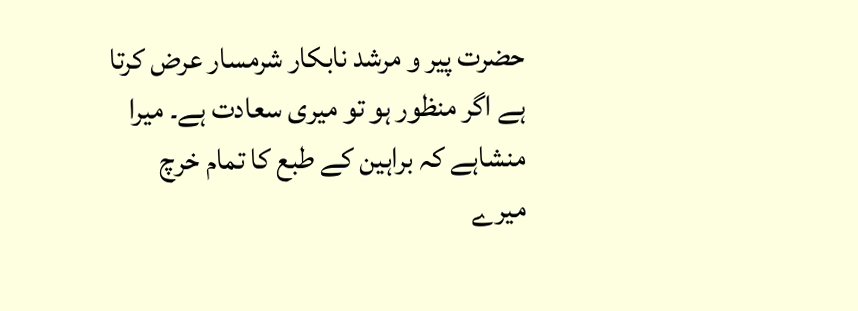حضرت پیر و مرشد نابکار شرمسار عرض کرتا ہے اگر منظور ہو تو میری سعادت ہے۔ میرا منشاہے کہ براہین کے طبع کا تمام خرچ میرے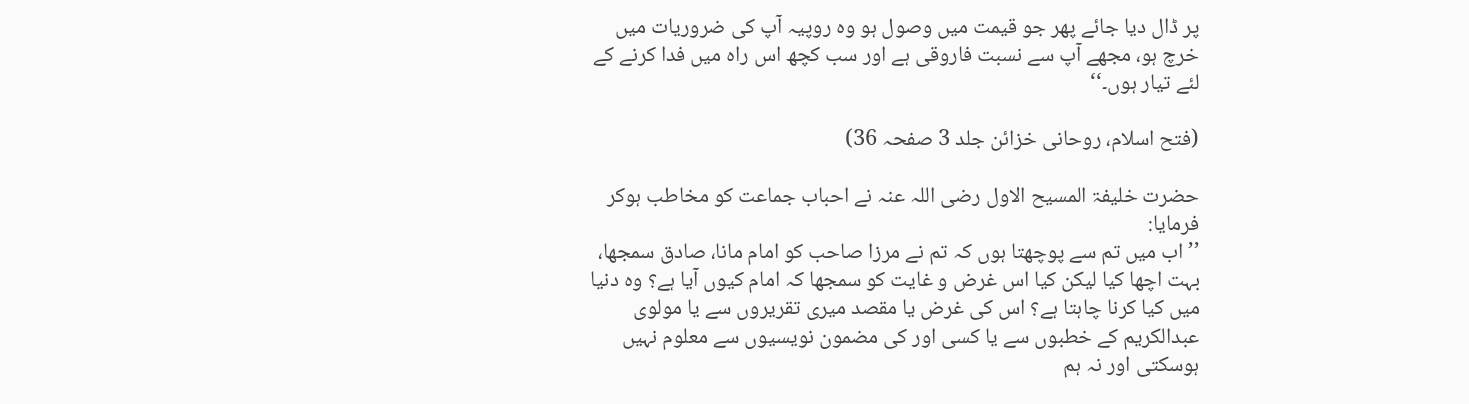پر ڈال دیا جائے پھر جو قیمت میں وصول ہو وہ روپیہ آپ کی ضروریات میں خرچ ہو، مجھے آپ سے نسبت فاروقی ہے اور سب کچھ اس راہ میں فدا کرنے کے لئے تیار ہوں۔‘‘

(فتح اسلام، روحانی خزائن جلد 3 صفحہ 36)

حضرت خلیفۃ المسیح الاول رضی اللہ عنہ نے احباب جماعت کو مخاطب ہوکر فرمایا:
’’اب میں تم سے پوچھتا ہوں کہ تم نے مرزا صاحب کو امام مانا، صادق سمجھا، بہت اچھا کیا لیکن کیا اس غرض و غایت کو سمجھا کہ امام کیوں آیا ہے؟ وہ دنیا میں کیا کرنا چاہتا ہے؟ اس کی غرض یا مقصد میری تقریروں سے یا مولوی عبدالکریم کے خطبوں سے یا کسی اور کی مضمون نویسیوں سے معلوم نہیں ہوسکتی اور نہ ہم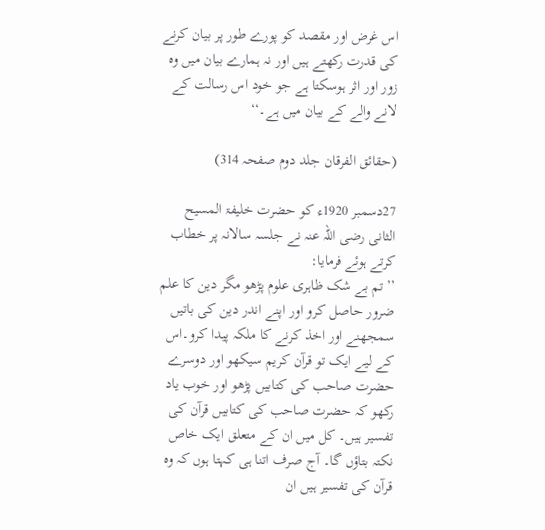اس غرض اور مقصد کو پورے طور پر بیان کرنے کی قدرت رکھتے ہیں اور نہ ہمارے بیان میں وہ زور اور اثر ہوسکتا ہے جو خود اس رسالت کے لانے والے کے بیان میں ہے۔‘‘

(حقائق الفرقان جلد دوم صفحہ 314)

27دسمبر 1920ء کو حضرت خلیفۃ المسیح الثانی رضی اللہ عنہ نے جلسہ سالانہ پر خطاب کرتے ہوئے فرمایا:
’’تم بے شک ظاہری علوم پڑھو مگر دین کا علم ضرور حاصل کرو اور اپنے اندر دین کی باتیں سمجھنے اور اخذ کرنے کا ملکہ پیدا کرو۔اس کے لیے ایک تو قرآن کریم سیکھو اور دوسرے حضرت صاحب کی کتابیں پڑھو اور خوب یاد رکھو کہ حضرت صاحب کی کتابیں قرآن کی تفسیر ہیں۔ کل میں ان کے متعلق ایک خاص نکتہ بتاؤں گا۔ آج صرف اتنا ہی کہتا ہوں کہ وہ قرآن کی تفسیر ہیں ان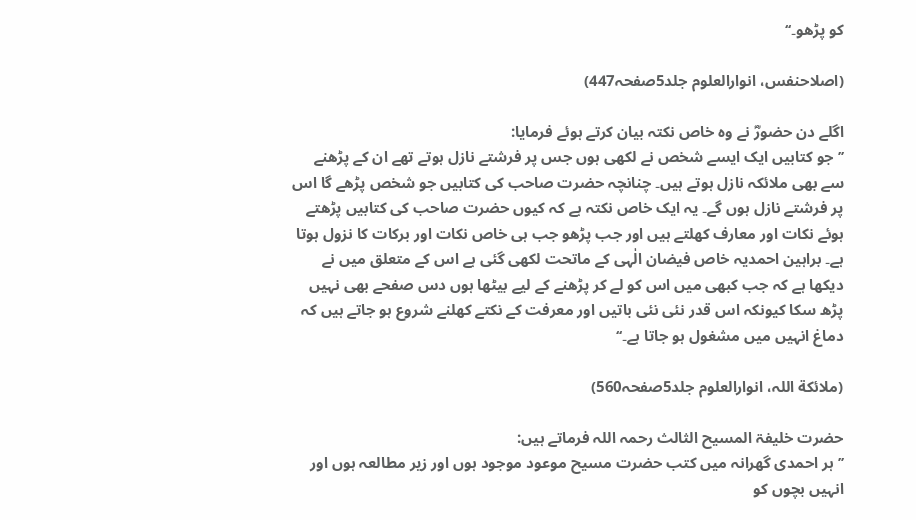کو پڑھو۔‘‘

(اصلاحنفس، انوارالعلوم جلد5صفحہ447)

اگلے دن حضورؓ نے وہ خاص نکتہ بیان کرتے ہوئے فرمایا:
’’جو کتابیں ایک ایسے شخص نے لکھی ہوں جس پر فرشتے نازل ہوتے تھے ان کے پڑھنے سے بھی ملائکہ نازل ہوتے ہیں۔ چنانچہ حضرت صاحب کی کتابیں جو شخص پڑھے گا اس پر فرشتے نازل ہوں گے۔ یہ ایک خاص نکتہ ہے کہ کیوں حضرت صاحب کی کتابیں پڑھتے ہوئے نکات اور معارف کھلتے ہیں اور جب پڑھو جب ہی خاص نکات اور برکات کا نزول ہوتا ہے۔ براہین احمدیہ خاص فیضان الٰہی کے ماتحت لکھی گئی ہے اس کے متعلق میں نے دیکھا ہے کہ جب کبھی میں اس کو لے کر پڑھنے کے لیے بیٹھا ہوں دس صفحے بھی نہیں پڑھ سکا کیونکہ اس قدر نئی نئی باتیں اور معرفت کے نکتے کھلنے شروع ہو جاتے ہیں کہ دماغ انہیں میں مشغول ہو جاتا ہے۔‘‘

(ملائکة اللہ، انوارالعلوم جلد5صفحہ560)

حضرت خلیفۃ المسیح الثالث رحمہ اللہ فرماتے ہیں:
’’ہر احمدی گھرانہ میں کتب حضرت مسیح موعود موجود ہوں اور زیر مطالعہ ہوں اور انہیں بچوں کو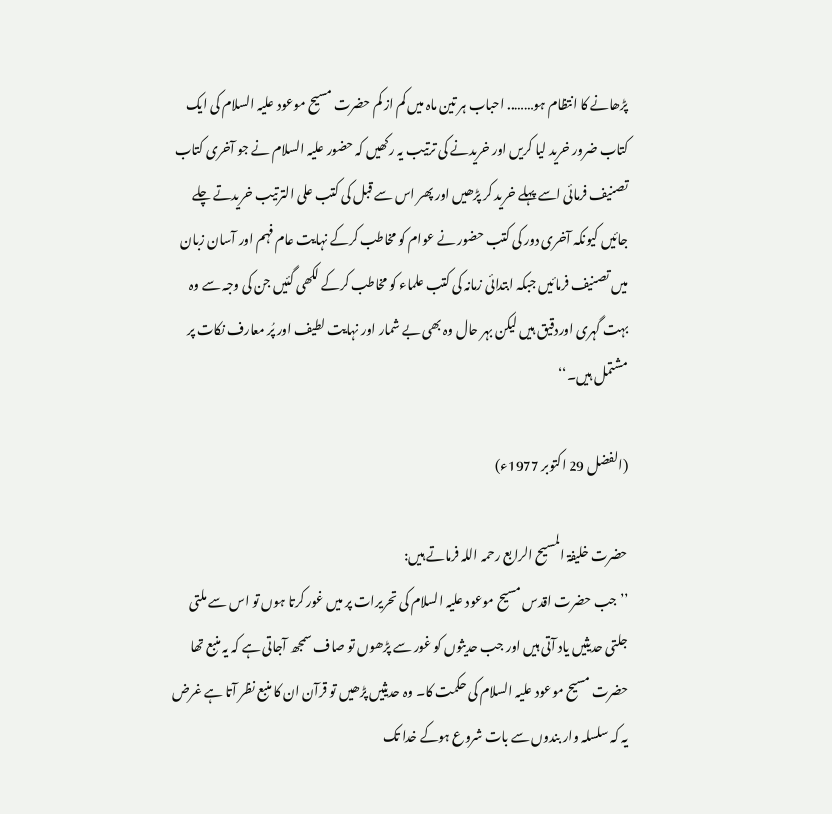پڑھانے کا انتظام ہو…….. احباب ہر تین ماہ میں کم از کم حضرت مسیح موعود علیہ السلام کی ایک کتاب ضرور خرید لیا کریں اور خریدنے کی ترتیب یہ رکھیں کہ حضور علیہ السلام نے جو آخری کتاب تصنیف فرمائی اسے پہلے خرید کر پڑھیں اور پھر اس سے قبل کی کتب علی الترتیب خریدتے چلے جائیں کیونکہ آخری دور کی کتب حضور نے عوام کو مخاطب کرکے نہایت عام فہم اور آسان زبان میں تصنیف فرمائیں جبکہ ابتدائی زمانہ کی کتب علماء کو مخاطب کرکے لکھی گئیں جن کی وجہ سے وہ بہت گہری اوردقیق ہیں لیکن بہر حال وہ بھی بے شمار اور نہایت لطیف اور پُر معارف نکات پر مشتمل ہیں۔‘‘

(الفضل 29 اکتوبر 1977ء)

حضرت خلیفۃ المسیح الرابع رحمہ اللہ فرماتے ہیں:
’’جب حضرت اقدس مسیح موعود علیہ السلام کی تحریرات پر میں غور کرتا ہوں تو اس سے ملتی جلتی حدیثیں یاد آتی ہیں اور جب حدیثوں کو غور سے پڑھوں تو صاف سمجھ آجاتی ہے کہ یہ منبع تھا حضرت مسیح موعود علیہ السلام کی حکمت کا۔ وہ حدیثیں پڑھیں تو قرآن ان کا منبع نظر آتا ہے غرض یہ کہ سلسلہ وار بندوں سے بات شروع ہوکے خدا تک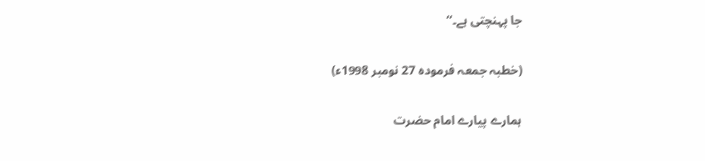جا پہنچتی ہے۔‘‘

(خطبہ جمعہ فرمودہ 27 نومبر 1998ء)

ہمارے پیارے امام حضرت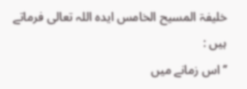خلیفۃ المسیح الخامس ایدہ اللہ تعالی فرماتے ہیں :
’’اس زمانے میں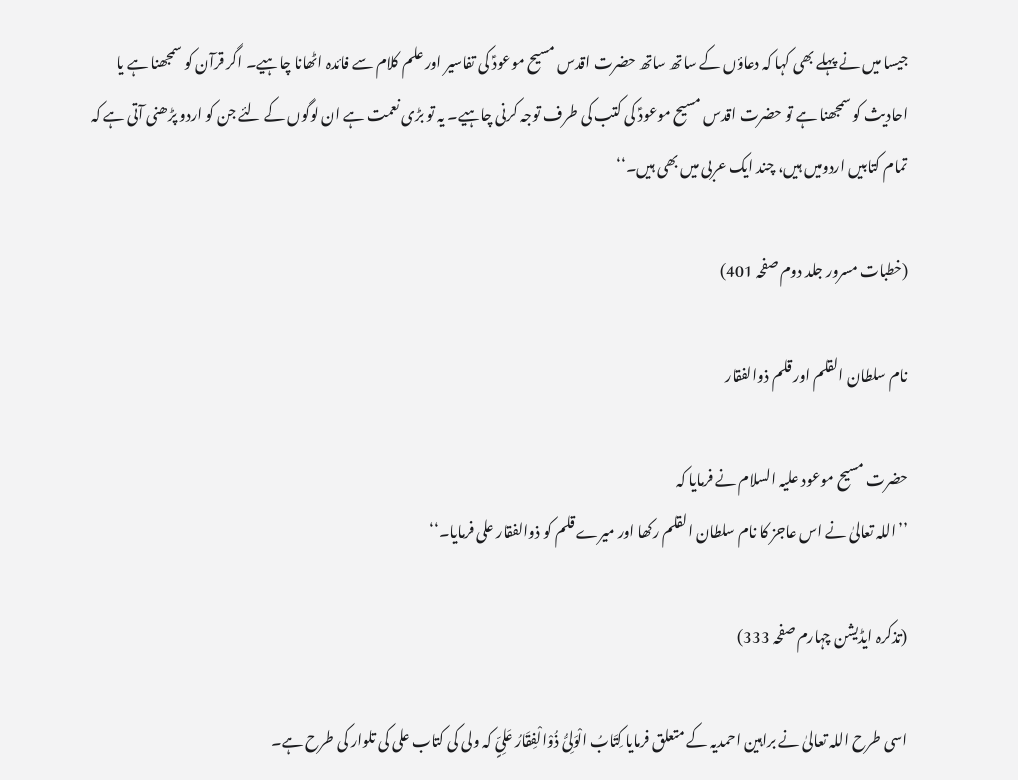جیسا میں نے پہلے بھی کہا کہ دعاؤں کے ساتھ ساتھ حضرت اقدس مسیح موعودؑ کی تفاسیر اور علم کلام سے فائدہ اٹھانا چاہیے۔ اگر قرآن کو سمجھنا ہے یا احادیث کو سمجھنا ہے تو حضرت اقدس مسیح موعودؑ کی کتب کی طرف توجہ کرنی چاہیے۔ یہ تو بڑی نعمت ہے ان لوگوں کے لئے جن کو اردو پڑھنی آتی ہے کہ تمام کتابیں اردومیں ہیں، چند ایک عربی میں بھی ہیں۔‘‘

(خطبات مسرور جلد دوم صفحہ 401)

نام سلطان القلم اور قلم ذوالفقار

حضرت مسیح موعود علیہ السلام نے فرمایا کہ
’’اللہ تعالیٰ نے اس عاجز کا نام سلطان القلم رکھا اور میرے قلم کو ذوالفقار علی فرمایا۔‘‘

(تذکرہ ایڈیشن چہارم صفحہ 333)

اسی طرح اللہ تعالیٰ نے براہین احمدیہ کے متعلق فرمایا کِتَابُ الْوَلِیُّ ذُوْالْفِقَارُ عَلِیٍّ کہ ولی کی کتاب علی کی تلوار کی طرح ہے۔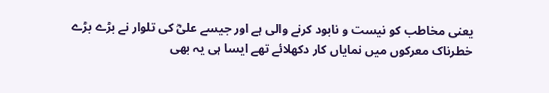یعنی مخاطب کو نیست و نابود کرنے والی ہے اور جیسے علیؓ کی تلوار نے بڑے بڑے خطرناک معرکوں میں نمایاں کار دکھلائے تھے ایسا ہی یہ بھی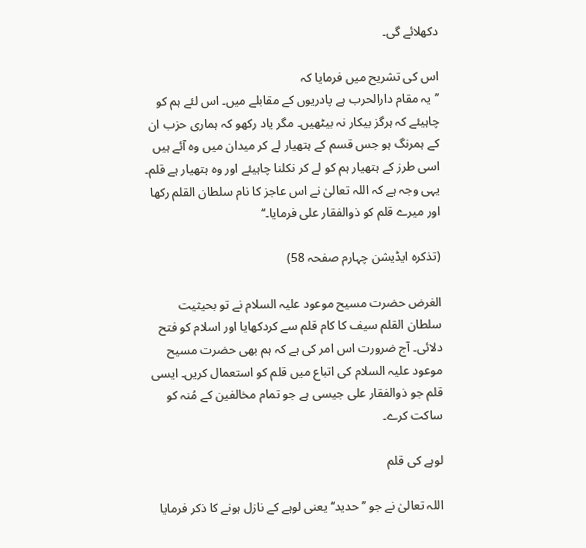دکھلائے گی۔

اس کی تشریح میں فرمایا کہ
’’یہ مقام دارالحرب ہے پادریوں کے مقابلے میں۔ اس لئے ہم کو چاہیئے کہ ہرگز بیکار نہ بیٹھیں۔ مگر یاد رکھو کہ ہماری حزب ان کے ہمرنگ ہو جس قسم کے ہتھیار لے کر میدان میں وہ آئے ہیں اسی طرز کے ہتھیار ہم کو لے کر نکلنا چاہیئے اور وہ ہتھیار ہے قلم۔ یہی وجہ ہے کہ اللہ تعالیٰ نے اس عاجز کا نام سلطان القلم رکھا اور میرے قلم کو ذوالفقار علی فرمایا۔‘‘

(تذکرہ ایڈیشن چہارم صفحہ 58)

الغرض حضرت مسیح موعود علیہ السلام نے تو بحیثیت سلطان القلم سیف کا کام قلم سے کردکھایا اور اسلام کو فتح دلائی۔ آج ضرورت اس امر کی ہے کہ ہم بھی حضرت مسیح موعود علیہ السلام کی اتباع میں قلم کو استعمال کریں۔ ایسی قلم جو ذوالفقار علی جیسی ہے جو تمام مخالفین کے مُنہ کو ساکت کرے۔

لوہے کی قلم

اللہ تعالیٰ نے جو ’’حدید‘‘ یعنی لوہے کے نازل ہونے کا ذکر فرمایا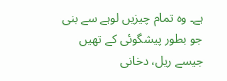ہے۔ وہ تمام چیزیں لوہے سے بنی جو بطور پیشگوئی کے تھیں جیسے ریل، دخانی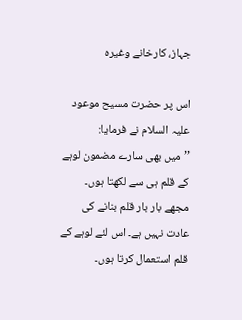جہاز، کارخانے وغیرہ

اس پر حضرت مسیح موعود علیہ السلام نے فرمایا:
’’میں بھی سارے مضمون لوہے کے قلم ہی سے لکھتا ہوں۔ مجھے بار بار قلم بنانے کی عادت نہیں ہے۔ اس لئے لوہے کے قلم استعمال کرتا ہوں۔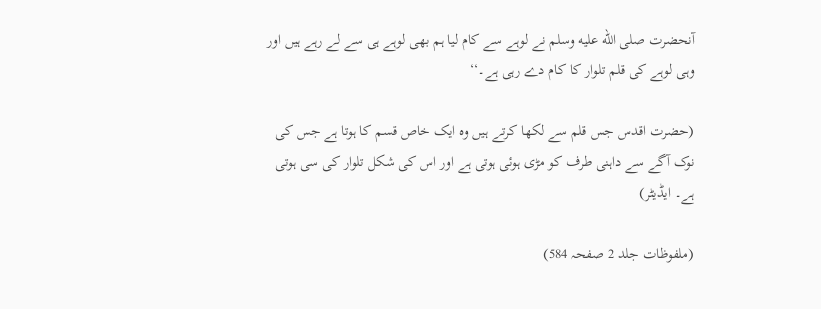آنحضرت صلى الله عليه وسلم نے لوہے سے کام لیا ہم بھی لوہے ہی سے لے رہے ہیں اور وہی لوہے کی قلم تلوار کا کام دے رہی ہے۔‘‘

(حضرت اقدس جس قلم سے لکھا کرتے ہیں وہ ایک خاص قسم کا ہوتا ہے جس کی نوک آگے سے داہنی طرف کو مڑی ہوئی ہوتی ہے اور اس کی شکل تلوار کی سی ہوتی ہے۔ ایڈیٹر)

(ملفوظات جلد 2 صفحہ 584)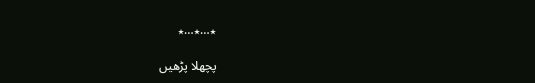٭…٭…٭

پچھلا پڑھیں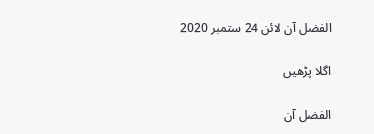الفضل آن لائن 24 ستمبر 2020

اگلا پڑھیں

الفضل آن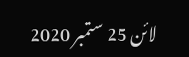لائن 25 ستمبر 2020